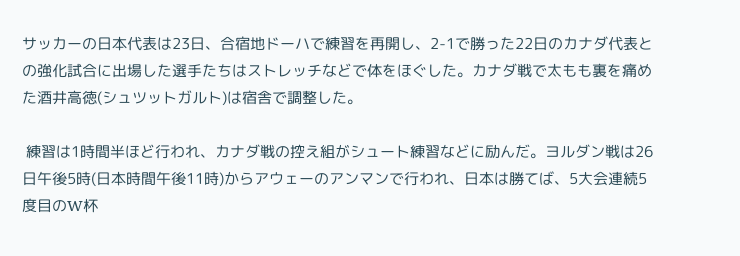サッカーの日本代表は23日、合宿地ドーハで練習を再開し、2-1で勝った22日のカナダ代表との強化試合に出場した選手たちはストレッチなどで体をほぐした。カナダ戦で太もも裏を痛めた酒井高徳(シュツットガルト)は宿舎で調整した。

 練習は1時間半ほど行われ、カナダ戦の控え組がシュート練習などに励んだ。ヨルダン戦は26日午後5時(日本時間午後11時)からアウェーのアンマンで行われ、日本は勝てば、5大会連続5度目のW杯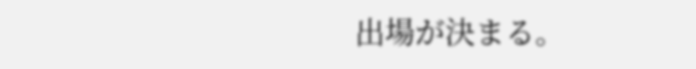出場が決まる。